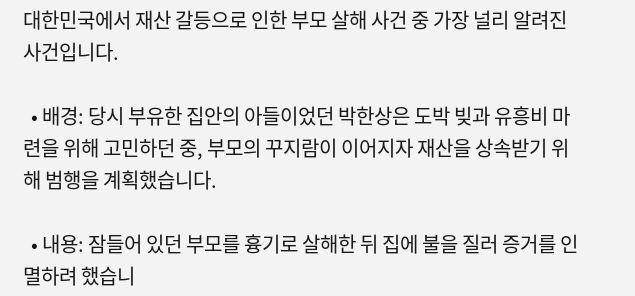대한민국에서 재산 갈등으로 인한 부모 살해 사건 중 가장 널리 알려진 사건입니다.

  • 배경: 당시 부유한 집안의 아들이었던 박한상은 도박 빚과 유흥비 마련을 위해 고민하던 중, 부모의 꾸지람이 이어지자 재산을 상속받기 위해 범행을 계획했습니다.

  • 내용: 잠들어 있던 부모를 흉기로 살해한 뒤 집에 불을 질러 증거를 인멸하려 했습니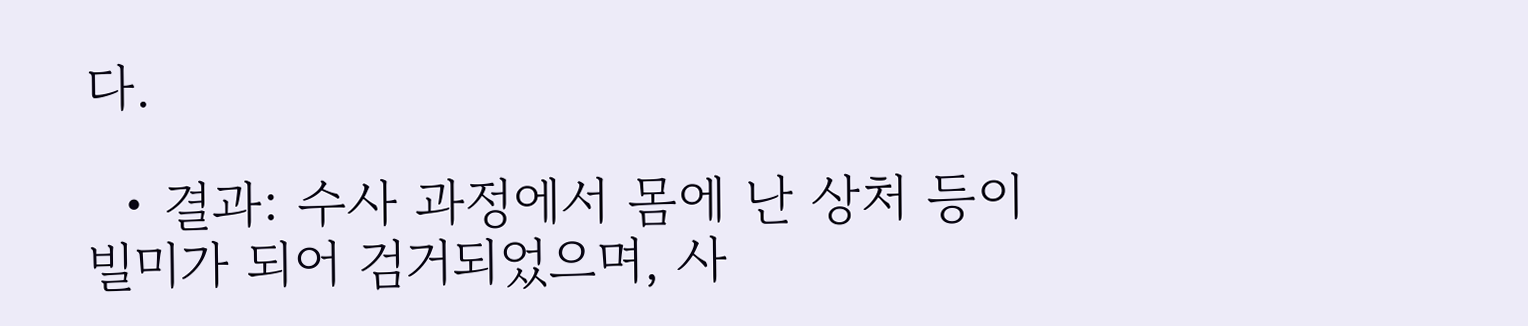다.

  • 결과: 수사 과정에서 몸에 난 상처 등이 빌미가 되어 검거되었으며, 사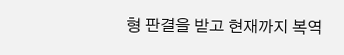형 판결을 받고 현재까지 복역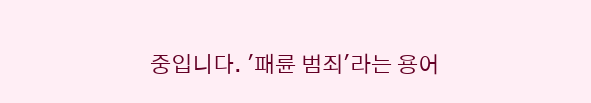중입니다. '패륜 범죄'라는 용어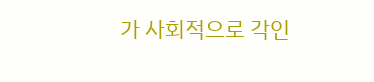가 사회적으로 각인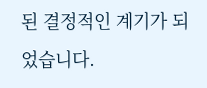된 결정적인 계기가 되었습니다.